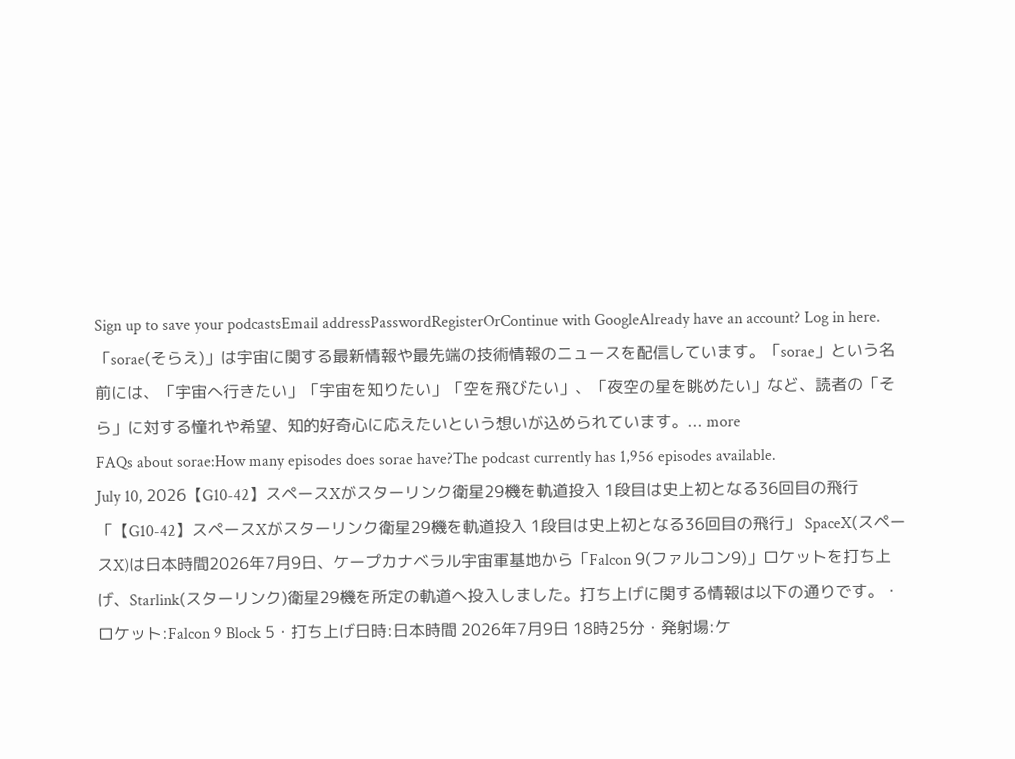Sign up to save your podcastsEmail addressPasswordRegisterOrContinue with GoogleAlready have an account? Log in here.
「sorae(そらえ)」は宇宙に関する最新情報や最先端の技術情報のニュースを配信しています。「sorae」という名前には、「宇宙へ行きたい」「宇宙を知りたい」「空を飛びたい」、「夜空の星を眺めたい」など、読者の「そら」に対する憧れや希望、知的好奇心に応えたいという想いが込められています。... more
FAQs about sorae:How many episodes does sorae have?The podcast currently has 1,956 episodes available.
July 10, 2026【G10-42】スペースXがスターリンク衛星29機を軌道投入 1段目は史上初となる36回目の飛行「【G10-42】スペースXがスターリンク衛星29機を軌道投入 1段目は史上初となる36回目の飛行」 SpaceX(スペースX)は日本時間2026年7月9日、ケープカナベラル宇宙軍基地から「Falcon 9(ファルコン9)」ロケットを打ち上げ、Starlink(スターリンク)衛星29機を所定の軌道へ投入しました。打ち上げに関する情報は以下の通りです。・ロケット:Falcon 9 Block 5・打ち上げ日時:日本時間 2026年7月9日 18時25分・発射場:ケ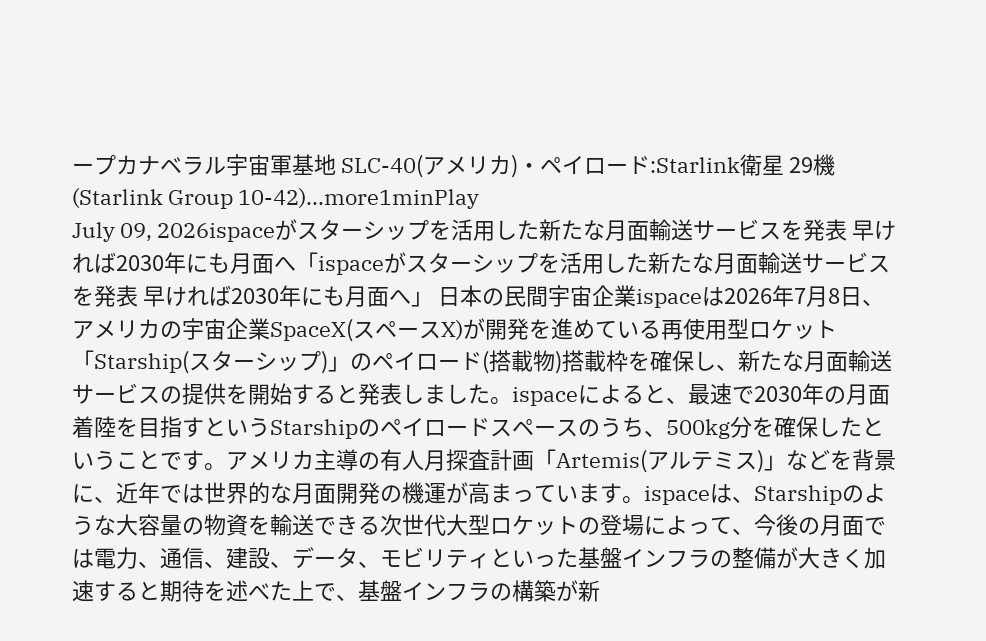ープカナベラル宇宙軍基地 SLC-40(アメリカ)・ペイロード:Starlink衛星 29機(Starlink Group 10-42)...more1minPlay
July 09, 2026ispaceがスターシップを活用した新たな月面輸送サービスを発表 早ければ2030年にも月面へ「ispaceがスターシップを活用した新たな月面輸送サービスを発表 早ければ2030年にも月面へ」 日本の民間宇宙企業ispaceは2026年7月8日、アメリカの宇宙企業SpaceX(スペースX)が開発を進めている再使用型ロケット「Starship(スターシップ)」のペイロード(搭載物)搭載枠を確保し、新たな月面輸送サービスの提供を開始すると発表しました。ispaceによると、最速で2030年の月面着陸を目指すというStarshipのペイロードスペースのうち、500kg分を確保したということです。アメリカ主導の有人月探査計画「Artemis(アルテミス)」などを背景に、近年では世界的な月面開発の機運が高まっています。ispaceは、Starshipのような大容量の物資を輸送できる次世代大型ロケットの登場によって、今後の月面では電力、通信、建設、データ、モビリティといった基盤インフラの整備が大きく加速すると期待を述べた上で、基盤インフラの構築が新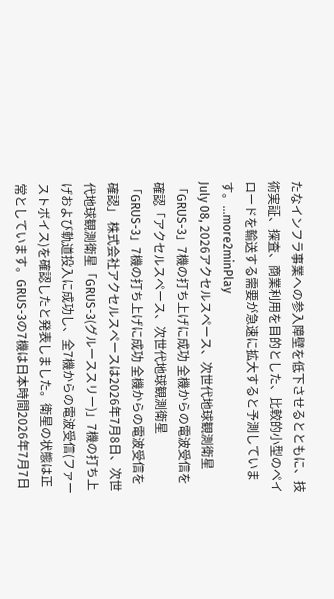たなインフラ事業への参入障壁を低下させるとともに、技術実証、探査、商業利用を目的とした、比較的小型のペイロードを輸送する需要が急速に拡大すると予測しています。...more2minPlay
July 08, 2026アクセルスペース、次世代地球観測衛星「GRUS-3」7機の打ち上げに成功 全機からの電波受信を確認「アクセルスペース、次世代地球観測衛星「GRUS-3」7機の打ち上げに成功 全機からの電波受信を確認」 株式会社アクセルスペースは2026年7月8日、次世代地球観測衛星「GRUS-3(グルーススリー)」7機の打ち上げおよび軌道投入に成功し、全7機からの電波受信(ファーストボイス)を確認したと発表しました。衛星の状態は正常としています。GRUS-3の7機は日本時間2026年7月7日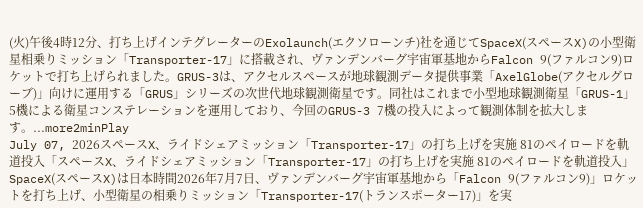(火)午後4時12分、打ち上げインテグレーターのExolaunch(エクソローンチ)社を通じてSpaceX(スペースX)の小型衛星相乗りミッション「Transporter-17」に搭載され、ヴァンデンバーグ宇宙軍基地からFalcon 9(ファルコン9)ロケットで打ち上げられました。GRUS-3は、アクセルスペースが地球観測データ提供事業「AxelGlobe(アクセルグローブ)」向けに運用する「GRUS」シリーズの次世代地球観測衛星です。同社はこれまで小型地球観測衛星「GRUS-1」5機による衛星コンステレーションを運用しており、今回のGRUS-3 7機の投入によって観測体制を拡大します。...more2minPlay
July 07, 2026スペースX、ライドシェアミッション「Transporter-17」の打ち上げを実施 81のペイロードを軌道投入「スペースX、ライドシェアミッション「Transporter-17」の打ち上げを実施 81のペイロードを軌道投入」 SpaceX(スペースX)は日本時間2026年7月7日、ヴァンデンバーグ宇宙軍基地から「Falcon 9(ファルコン9)」ロケットを打ち上げ、小型衛星の相乗りミッション「Transporter-17(トランスポーター17)」を実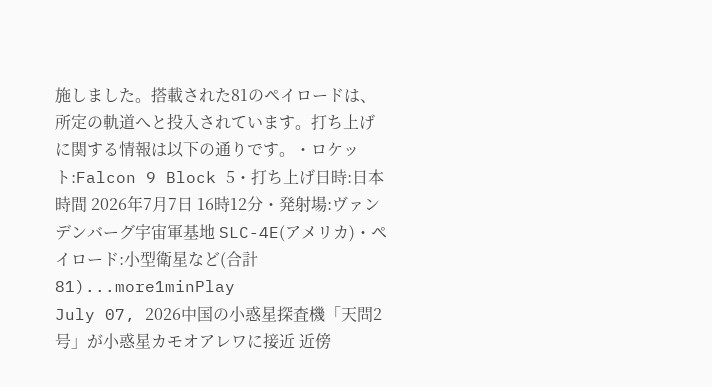施しました。搭載された81のペイロードは、所定の軌道へと投入されています。打ち上げに関する情報は以下の通りです。・ロケット:Falcon 9 Block 5・打ち上げ日時:日本時間 2026年7月7日 16時12分・発射場:ヴァンデンバーグ宇宙軍基地 SLC-4E(アメリカ)・ペイロード:小型衛星など(合計81)...more1minPlay
July 07, 2026中国の小惑星探査機「天問2号」が小惑星カモオアレワに接近 近傍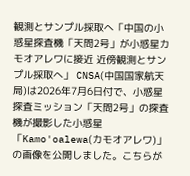観測とサンプル採取へ「中国の小惑星探査機「天問2号」が小惑星カモオアレワに接近 近傍観測とサンプル採取へ」 CNSA(中国国家航天局)は2026年7月6日付で、小惑星探査ミッション「天問2号」の探査機が撮影した小惑星「Kamo'oalewa(カモオアレワ)」の画像を公開しました。こちらが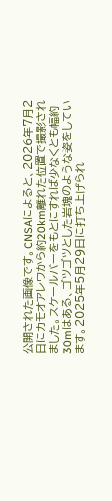公開された画像です。CNSAによると、2026年7月2日にカモオアレワから約20km離れた位置で撮影されました。スケールバーをもとにすれば少なくとも幅約30mはある、ゴツゴツとした岩塊のような姿をしています。2025年5月29日に打ち上げられ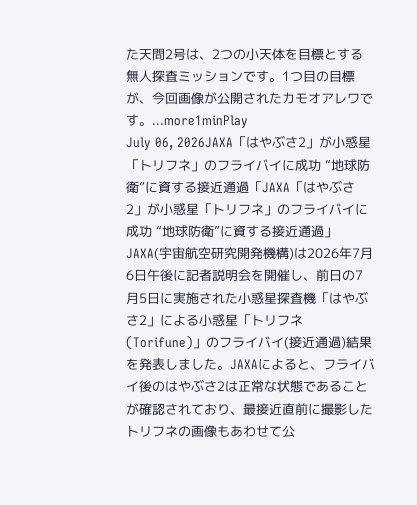た天問2号は、2つの小天体を目標とする無人探査ミッションです。1つ目の目標が、今回画像が公開されたカモオアレワです。...more1minPlay
July 06, 2026JAXA「はやぶさ2」が小惑星「トリフネ」のフライバイに成功 “地球防衛”に資する接近通過「JAXA「はやぶさ2」が小惑星「トリフネ」のフライバイに成功 “地球防衛”に資する接近通過」 JAXA(宇宙航空研究開発機構)は2026年7月6日午後に記者説明会を開催し、前日の7月5日に実施された小惑星探査機「はやぶさ2」による小惑星「トリフネ(Torifune)」のフライバイ(接近通過)結果を発表しました。JAXAによると、フライバイ後のはやぶさ2は正常な状態であることが確認されており、最接近直前に撮影したトリフネの画像もあわせて公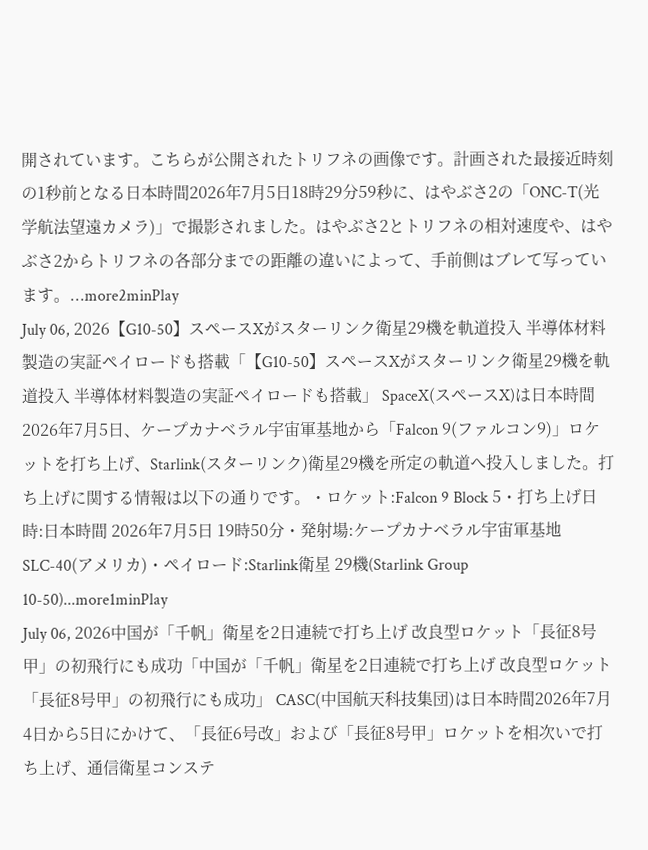開されています。こちらが公開されたトリフネの画像です。計画された最接近時刻の1秒前となる日本時間2026年7月5日18時29分59秒に、はやぶさ2の「ONC-T(光学航法望遠カメラ)」で撮影されました。はやぶさ2とトリフネの相対速度や、はやぶさ2からトリフネの各部分までの距離の違いによって、手前側はブレて写っています。...more2minPlay
July 06, 2026【G10-50】スペースXがスターリンク衛星29機を軌道投入 半導体材料製造の実証ペイロードも搭載「【G10-50】スペースXがスターリンク衛星29機を軌道投入 半導体材料製造の実証ペイロードも搭載」 SpaceX(スペースX)は日本時間2026年7月5日、ケープカナベラル宇宙軍基地から「Falcon 9(ファルコン9)」ロケットを打ち上げ、Starlink(スターリンク)衛星29機を所定の軌道へ投入しました。打ち上げに関する情報は以下の通りです。・ロケット:Falcon 9 Block 5・打ち上げ日時:日本時間 2026年7月5日 19時50分・発射場:ケープカナベラル宇宙軍基地 SLC-40(アメリカ)・ペイロード:Starlink衛星 29機(Starlink Group 10-50)...more1minPlay
July 06, 2026中国が「千帆」衛星を2日連続で打ち上げ 改良型ロケット「長征8号甲」の初飛行にも成功「中国が「千帆」衛星を2日連続で打ち上げ 改良型ロケット「長征8号甲」の初飛行にも成功」 CASC(中国航天科技集団)は日本時間2026年7月4日から5日にかけて、「長征6号改」および「長征8号甲」ロケットを相次いで打ち上げ、通信衛星コンステ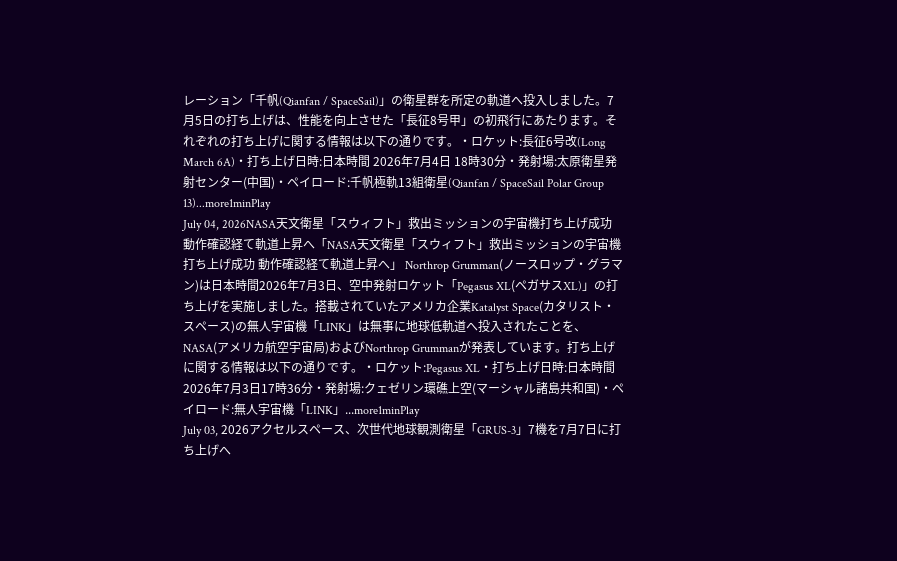レーション「千帆(Qianfan / SpaceSail)」の衛星群を所定の軌道へ投入しました。7月5日の打ち上げは、性能を向上させた「長征8号甲」の初飛行にあたります。それぞれの打ち上げに関する情報は以下の通りです。・ロケット:長征6号改(Long March 6A)・打ち上げ日時:日本時間 2026年7月4日 18時30分・発射場:太原衛星発射センター(中国)・ペイロード:千帆極軌13組衛星(Qianfan / SpaceSail Polar Group 13)...more1minPlay
July 04, 2026NASA天文衛星「スウィフト」救出ミッションの宇宙機打ち上げ成功 動作確認経て軌道上昇へ「NASA天文衛星「スウィフト」救出ミッションの宇宙機打ち上げ成功 動作確認経て軌道上昇へ」 Northrop Grumman(ノースロップ・グラマン)は日本時間2026年7月3日、空中発射ロケット「Pegasus XL(ペガサスXL)」の打ち上げを実施しました。搭載されていたアメリカ企業Katalyst Space(カタリスト・スペース)の無人宇宙機「LINK」は無事に地球低軌道へ投入されたことを、NASA(アメリカ航空宇宙局)およびNorthrop Grummanが発表しています。打ち上げに関する情報は以下の通りです。・ロケット:Pegasus XL・打ち上げ日時:日本時間 2026年7月3日17時36分・発射場:クェゼリン環礁上空(マーシャル諸島共和国)・ペイロード:無人宇宙機「LINK」...more1minPlay
July 03, 2026アクセルスペース、次世代地球観測衛星「GRUS-3」7機を7月7日に打ち上げへ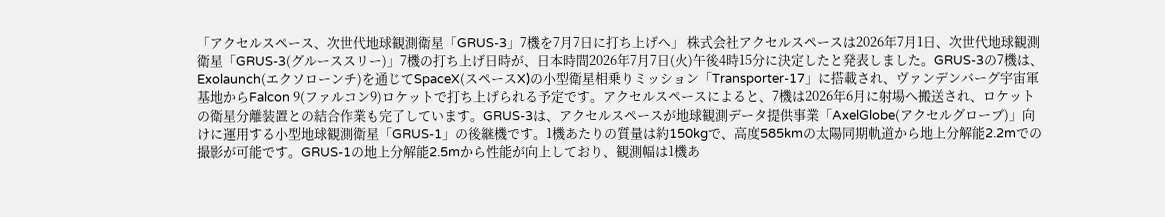「アクセルスペース、次世代地球観測衛星「GRUS-3」7機を7月7日に打ち上げへ」 株式会社アクセルスペースは2026年7月1日、次世代地球観測衛星「GRUS-3(グルーススリー)」7機の打ち上げ日時が、日本時間2026年7月7日(火)午後4時15分に決定したと発表しました。GRUS-3の7機は、Exolaunch(エクソローンチ)を通じてSpaceX(スペースX)の小型衛星相乗りミッション「Transporter-17」に搭載され、ヴァンデンバーグ宇宙軍基地からFalcon 9(ファルコン9)ロケットで打ち上げられる予定です。アクセルスペースによると、7機は2026年6月に射場へ搬送され、ロケットの衛星分離装置との結合作業も完了しています。GRUS-3は、アクセルスペースが地球観測データ提供事業「AxelGlobe(アクセルグローブ)」向けに運用する小型地球観測衛星「GRUS-1」の後継機です。1機あたりの質量は約150kgで、高度585kmの太陽同期軌道から地上分解能2.2mでの撮影が可能です。GRUS-1の地上分解能2.5mから性能が向上しており、観測幅は1機あ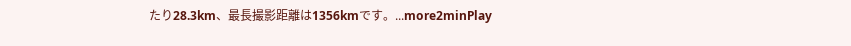たり28.3km、最長撮影距離は1356kmです。...more2minPlay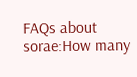FAQs about sorae:How many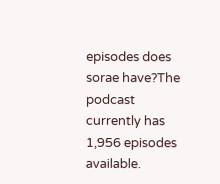episodes does sorae have?The podcast currently has 1,956 episodes available.